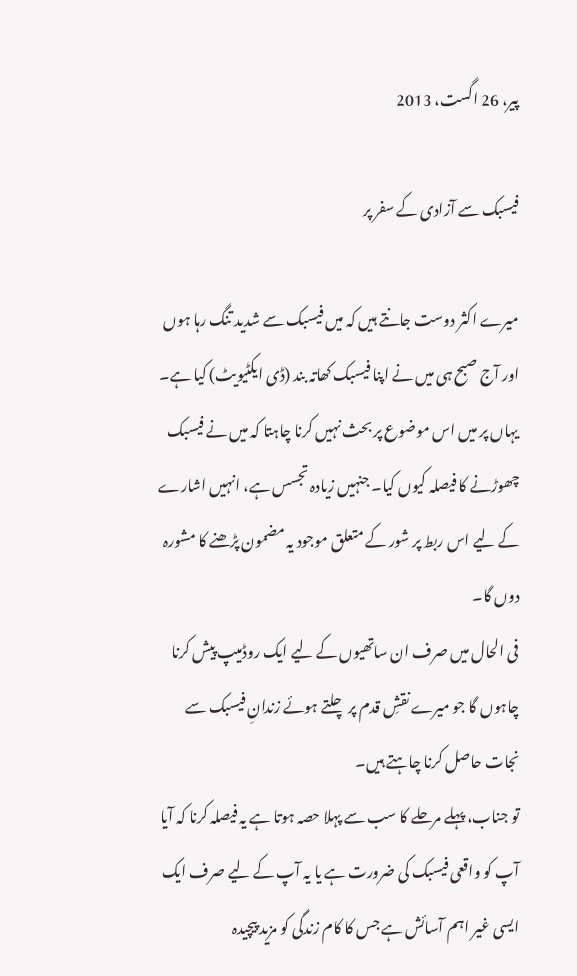پیر، 26 اگست، 2013

فیسبک سے آزادی کے سفر پر

میرے اکثر دوست جانتے ہیں کہ میں فیسبک سے شدید تنگ رہا ہوں اور آج صبح ہی میں نے اپنا فیسبک کھاتہ بند (ڈی ایکٹیویٹ) کیا ہے۔ یہاں پر میں اس موضوع پر بحث نہیں کرنا چاہتا کہ میں نے فیسبک چھوڑنے کا فیصلہ کیوں کیا۔ جنہیں زیادہ تجسس ہے، انہیں اشارے کے لیے اس ربط پر شور کے متعلق موجود یہ مضمون پڑھنے کا مشورہ دوں گا۔
فی الحال میں صرف ان ساتھیوں کے لیے ایک روڈمیپ پیش کرنا چاہوں گا جو میرے نقشِ قدم پر چلتے ہوئے زندانِ فیسبک سے نجات حاصل کرنا چاہتے ہیں۔
تو جناب، پہلے مرحلے کا سب سے پہلا حصہ ہوتا ہے یہ فیصلہ کرنا کہ آیا آپ کو واقعی فیسبک کی ضرورت ہے یا یہ آپ کے لیے صرف ایک ایسی غیر اہم آسائش ہے جس کا کام زندگی کو مزید پیچیدہ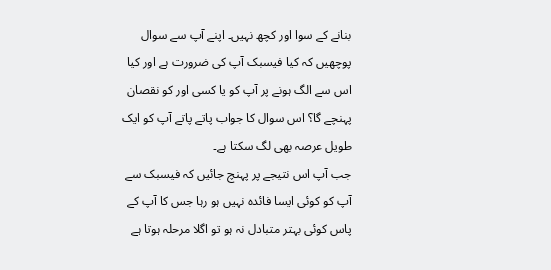بنانے کے سوا اور کچھ نہیں۔ اپنے آپ سے سوال پوچھیں کہ کیا فیسبک آپ کی ضرورت ہے اور کیا اس سے الگ ہونے پر آپ کو یا کسی اور کو نقصان پہنچے گا؟ اس سوال کا جواب پاتے پاتے آپ کو ایک طویل عرصہ بھی لگ سکتا ہے۔
جب آپ اس نتیجے پر پہنچ جائیں کہ فیسبک سے آپ کو کوئی ایسا فائدہ نہیں ہو رہا جس کا آپ کے پاس کوئی بہتر متبادل نہ ہو تو اگلا مرحلہ ہوتا ہے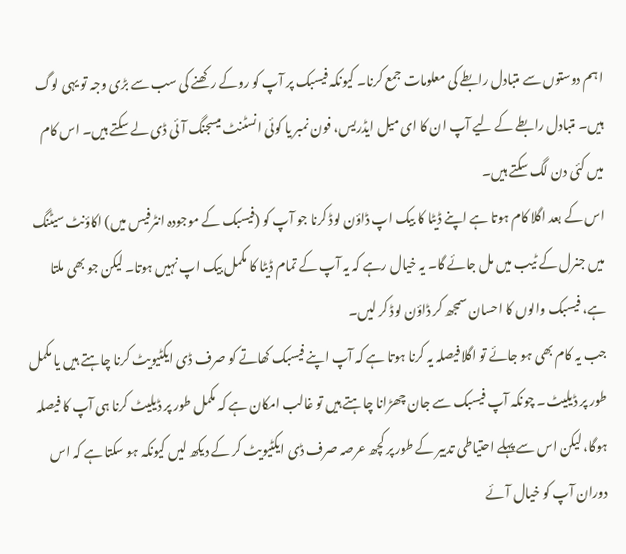اہم دوستوں سے متبادل رابطے کی معلومات جمع کرنا۔ کیونکہ فیسبک پر آپ کو روکے رکھنے کی سب سے بڑی وجہ تو یہی لوگ ہیں۔ متبادل رابطے کے لیے آپ ان کا ای میل ایڈریس، فون نمبر یا کوئی انسٹنٹ میسجنگ آئی ڈی لے سکتے ہیں۔ اس کام میں کئی دن لگ سکتے ہیں۔
اس کے بعد اگلا کام ہوتا ہے اپنے ڈیٹا کا بیک اپ ڈاؤن لوڈ کرنا جو آپ کو (فیسبک کے موجودہ انٹرفیس میں) اکاؤنٹ سیٹنگ میں جنرل کے ٹیب میں مل جائے گا۔ یہ خیال رہے کہ یہ آپ کے تمام ڈیٹا کا مکمل بیک اپ نہیں ہوتا۔ لیکن جو بھی ملتا ہے، فیسبک والوں کا احسان سمجھ کر ڈاؤن لوڈ کر لیں۔
جب یہ کام بھی ہو جائے تو اگلا فیصلہ یہ کرنا ہوتا ہے کہ آپ اپنے فیسبک کھاتے کو صرف ڈی ایکٹیویٹ کرنا چاہتے ہیں یا مکمل طور پر ڈیلیٹ۔ چونکہ آپ فیسبک سے جان چھڑانا چاہتے ہیں تو غالب امکان ہے کہ مکمل طور پر ڈیلیٹ کرنا ہی آپ کا فیصلہ ہوگا، لیکن اس سے پہلے احتیاطی تدبیر کے طور پر کچھ عرصہ صرف ڈی ایکٹیویٹ کر کے دیکھ لیں کیونکہ ہو سکتا ہے کہ اس دوران آپ کو خیال آئے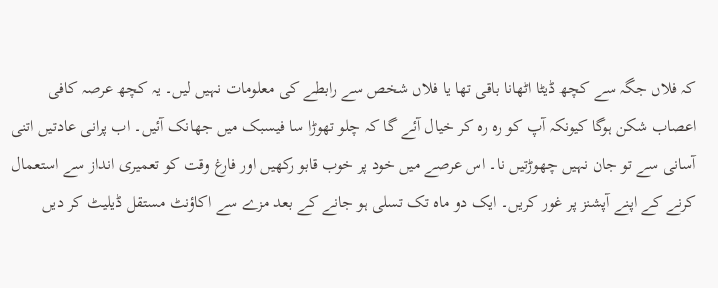کہ فلاں جگہ سے کچھ ڈیٹا اٹھانا باقی تھا یا فلاں شخص سے رابطے کی معلومات نہیں لیں۔ یہ کچھ عرصہ کافی اعصاب شکن ہوگا کیونکہ آپ کو رہ رہ کر خیال آئے گا کہ چلو تھوڑا سا فیسبک میں جھانک آئیں۔ اب پرانی عادتیں اتنی آسانی سے تو جان نہیں چھوڑتیں نا۔ اس عرصے میں خود پر خوب قابو رکھیں اور فارغ وقت کو تعمیری انداز سے استعمال کرنے کے اپنے آپشنز پر غور کریں۔ ایک دو ماہ تک تسلی ہو جانے کے بعد مزے سے اکاؤنٹ مستقل ڈیلیٹ کر دیں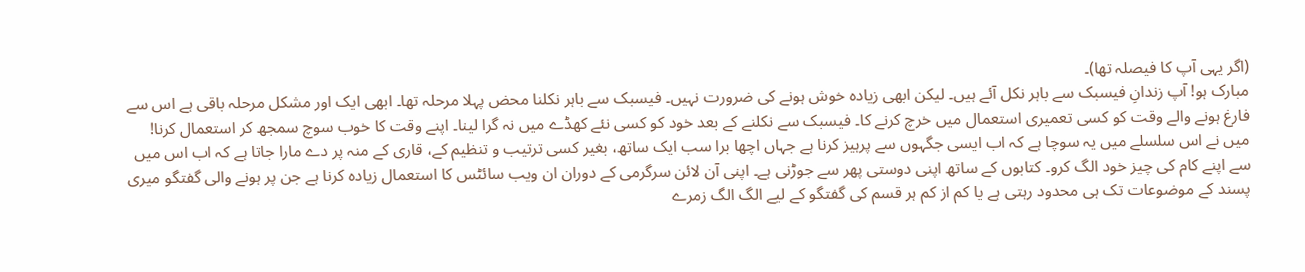(اگر یہی آپ کا فیصلہ تھا)۔
مبارک ہو! آپ زندانِ فیسبک سے باہر نکل آئے ہیں۔ لیکن ابھی زیادہ خوش ہونے کی ضرورت نہیں۔ فیسبک سے باہر نکلنا محض پہلا مرحلہ تھا۔ ابھی ایک اور مشکل مرحلہ باقی ہے اس سے فارغ ہونے والے وقت کو کسی تعمیری استعمال میں خرچ کرنے کا۔ فیسبک سے نکلنے کے بعد خود کو کسی نئے کھڈے میں نہ گرا لینا۔ اپنے وقت کا خوب سوچ سمجھ کر استعمال کرنا!
میں نے اس سلسلے میں یہ سوچا ہے کہ اب ایسی جگہوں سے پرہیز کرنا ہے جہاں اچھا برا سب ایک ساتھ، بغیر کسی ترتیب و تنظیم کے، قاری کے منہ پر دے مارا جاتا ہے کہ اب اس میں سے اپنے کام کی چیز خود الگ کرو۔ کتابوں کے ساتھ اپنی دوستی پھر سے جوڑنی ہے۔ اپنی آن لائن سرگرمی کے دوران ان ویب سائٹس کا استعمال زیادہ کرنا ہے جن پر ہونے والی گفتگو میری پسند کے موضوعات تک ہی محدود رہتی ہے یا کم از کم ہر قسم کی گفتگو کے لیے الگ الگ زمرے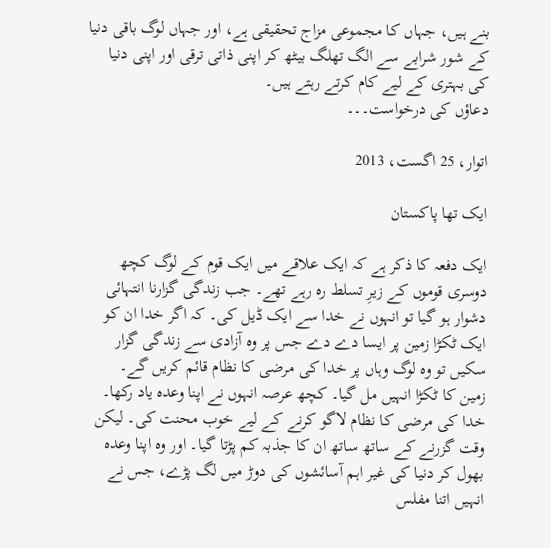بنے ہیں، جہاں کا مجموعی مزاج تحقیقی ہے، اور جہاں لوگ باقی دنیا کے شور شرابے سے الگ تھلگ بیٹھ کر اپنی ذاتی ترقی اور اپنی دنیا کی بہتری کے لیے کام کرتے رہتے ہیں۔
دعاؤں کی درخواست۔۔۔

اتوار، 25 اگست، 2013

ایک تھا پاکستان

ایک دفعہ کا ذکر ہے کہ ایک علاقے میں ایک قوم کے لوگ کچھ دوسری قوموں کے زیرِ تسلط رہ رہے تھے۔ جب زندگی گزارنا انتہائی دشوار ہو گیا تو انہوں نے خدا سے ایک ڈیل کی۔ کہ اگر خدا ان کو ایک ٹکڑا زمین پر ایسا دے دے جس پر وہ آزادی سے زندگی گزار سکیں تو وہ لوگ وہاں پر خدا کی مرضی کا نظام قائم کریں گے۔
زمین کا ٹکڑا انہیں مل گیا۔ کچھ عرصہ انہوں نے اپنا وعدہ یاد رکھا۔ خدا کی مرضی کا نظام لاگو کرنے کے لیے خوب محنت کی۔ لیکن وقت گزرنے کے ساتھ ساتھ ان کا جذبہ کم پڑتا گیا۔ اور وہ اپنا وعدہ بھول کر دنیا کی غیر اہم آسائشوں کی دوڑ میں لگ پڑے، جس نے انہیں اتنا مفلس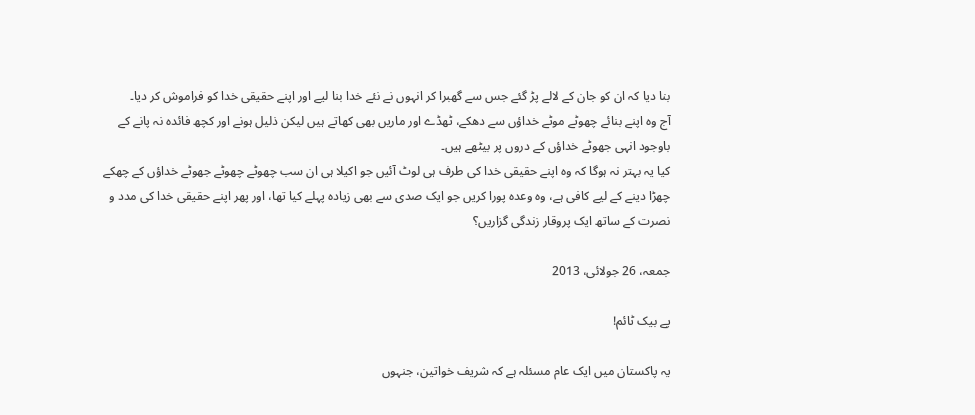بنا دیا کہ ان کو جان کے لالے پڑ گئے جس سے گھبرا کر انہوں نے نئے خدا بنا لیے اور اپنے حقیقی خدا کو فراموش کر دیا۔
آج وہ اپنے بنائے چھوٹے موٹے خداؤں سے دھکے، ٹھڈے اور ماریں بھی کھاتے ہیں لیکن ذلیل ہونے اور کچھ فائدہ نہ پانے کے باوجود انہی جھوٹے خداؤں کے دروں پر بیٹھے ہیں۔
کیا یہ بہتر نہ ہوگا کہ وہ اپنے حقیقی خدا کی طرف ہی لوٹ آئیں جو اکیلا ہی ان سب چھوٹے چھوٹے جھوٹے خداؤں کے چھکے چھڑا دینے کے لیے کافی ہے، وہ وعدہ پورا کریں جو ایک صدی سے بھی زیادہ پہلے کیا تھا، اور پھر اپنے حقیقی خدا کی مدد و نصرت کے ساتھ ایک پروقار زندگی گزاریں؟

جمعہ، 26 جولائی، 2013

پے بیک ٹائم!

یہ پاکستان میں ایک عام مسئلہ ہے کہ شریف خواتین، جنہوں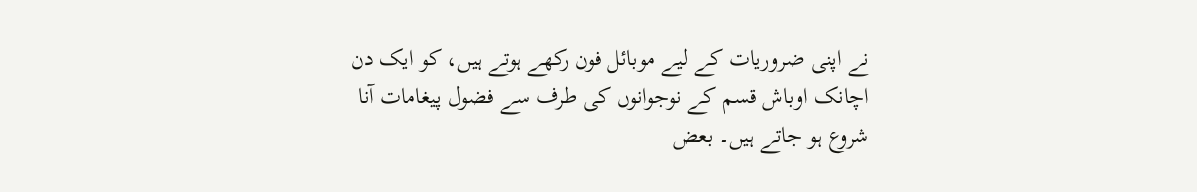نے اپنی ضروریات کے لیے موبائل فون رکھے ہوتے ہیں، کو ایک دن اچانک اوباش قسم کے نوجوانوں کی طرف سے فضول پیغامات آنا شروع ہو جاتے ہیں۔ بعض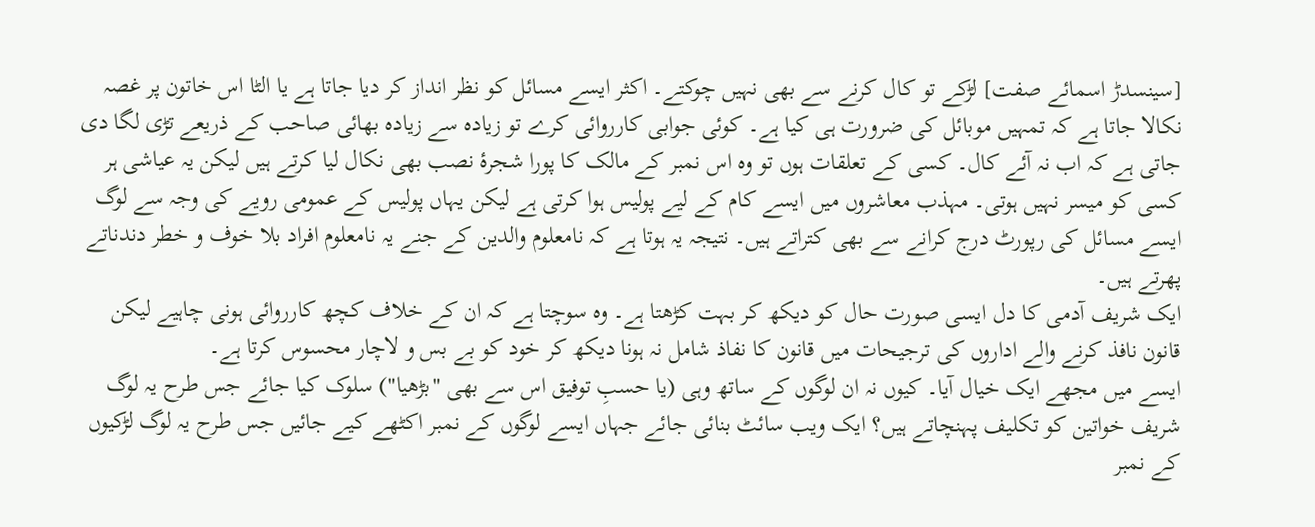[سینسدڑ اسمائے صفت] لڑکے تو کال کرنے سے بھی نہیں چوکتے۔ اکثر ایسے مسائل کو نظر انداز کر دیا جاتا ہے یا الٹا اس خاتون پر غصہ نکالا جاتا ہے کہ تمہیں موبائل کی ضرورت ہی کیا ہے۔ کوئی جوابی کارروائی کرے تو زیادہ سے زیادہ بھائی صاحب کے ذریعے تڑی لگا دی جاتی ہے کہ اب نہ آئے کال۔ کسی کے تعلقات ہوں تو وہ اس نمبر کے مالک کا پورا شجرۂ نصب بھی نکال لیا کرتے ہیں لیکن یہ عیاشی ہر کسی کو میسر نہیں ہوتی۔ مہذب معاشروں میں ایسے کام کے لیے پولیس ہوا کرتی ہے لیکن یہاں پولیس کے عمومی رویے کی وجہ سے لوگ ایسے مسائل کی رپورٹ درج کرانے سے بھی کتراتے ہیں۔ نتیجہ یہ ہوتا ہے کہ نامعلوم والدین کے جنے یہ نامعلوم افراد بلا خوف و خطر دندناتے پھرتے ہیں۔
ایک شریف آدمی کا دل ایسی صورت حال کو دیکھ کر بہت کڑھتا ہے۔ وہ سوچتا ہے کہ ان کے خلاف کچھ کارروائی ہونی چاہیے لیکن قانون نافذ کرنے والے اداروں کی ترجیحات میں قانون کا نفاذ شامل نہ ہونا دیکھ کر خود کو بے بس و لاچار محسوس کرتا ہے۔
ایسے میں مجھے ایک خیال آیا۔ کیوں نہ ان لوگوں کے ساتھ وہی (یا حسبِ توفیق اس سے بھی "بڑھیا") سلوک کیا جائے جس طرح یہ لوگ شریف خواتین کو تکلیف پہنچاتے ہیں؟ ایک ویب سائٹ بنائی جائے جہاں ایسے لوگوں کے نمبر اکٹھے کیے جائیں جس طرح یہ لوگ لڑکیوں کے نمبر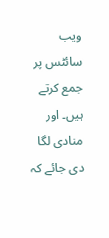ویب سائٹس پر جمع کرتے ہیں۔ اور منادی لگا دی جائے کہ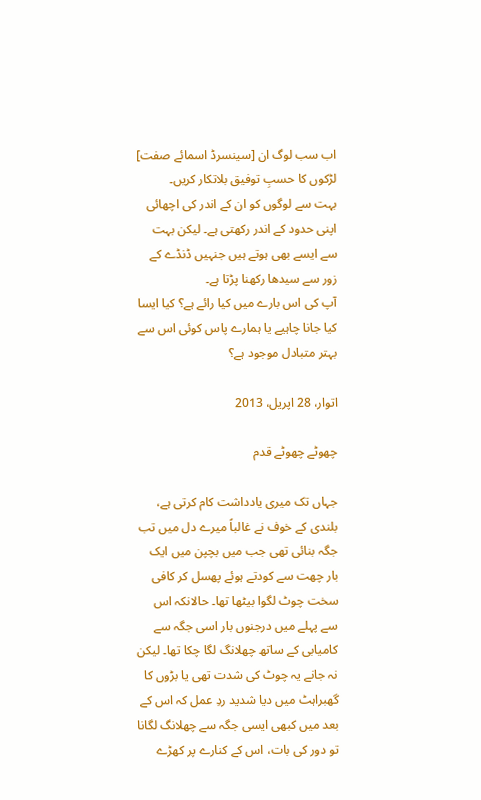اب سب لوگ ان [سینسرڈ اسمائے صفت] لڑکوں کا حسبِ توفیق بلاتکار کریں۔
بہت سے لوگوں کو ان کے اندر کی اچھائی اپنی حدود کے اندر رکھتی ہے۔ لیکن بہت سے ایسے بھی ہوتے ہیں جنہیں ڈنڈے کے زور سے سیدھا رکھنا پڑتا ہے۔
آپ کی اس بارے میں کیا رائے ہے؟ کیا ایسا کیا جانا چاہیے یا ہمارے پاس کوئی اس سے بہتر متبادل موجود ہے؟

اتوار، 28 اپریل، 2013

چھوٹے چھوٹے قدم

جہاں تک میری یادداشت کام کرتی ہے، بلندی کے خوف نے غالباً میرے دل میں تب جگہ بنائی تھی جب میں بچپن میں ایک بار چھت سے کودتے ہوئے پھسل کر کافی سخت چوٹ لگوا بیٹھا تھا۔ حالانکہ اس سے پہلے میں درجنوں بار اسی جگہ سے کامیابی کے ساتھ چھلانگ لگا چکا تھا۔ لیکن نہ جانے یہ چوٹ کی شدت تھی یا بڑوں کا گھبراہٹ میں دیا شدید ردِ عمل کہ اس کے بعد میں کبھی ایسی جگہ سے چھلانگ لگانا تو دور کی بات، اس کے کنارے پر کھڑے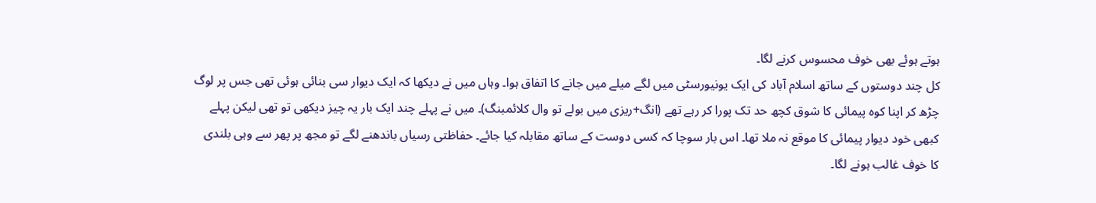ہوتے ہوئے بھی خوف محسوس کرنے لگا۔
کل چند دوستوں کے ساتھ اسلام آباد کی ایک یونیورسٹی میں لگے میلے میں جانے کا اتفاق ہوا۔ وہاں میں نے دیکھا کہ ایک دیوار سی بنائی ہوئی تھی جس پر لوگ چڑھ کر اپنا کوہ پیمائی کا شوق کچھ حد تک پورا کر رہے تھے (انگ+ریزی میں بولے تو وال کلائمبنگ)۔ میں نے پہلے چند ایک بار یہ چیز دیکھی تو تھی لیکن پہلے کبھی خود دیوار پیمائی کا موقع نہ ملا تھا۔ اس بار سوچا کہ کسی دوست کے ساتھ مقابلہ کیا جائے۔ حفاظتی رسیاں باندھنے لگے تو مجھ پر پھر سے وہی بلندی کا خوف غالب ہونے لگا۔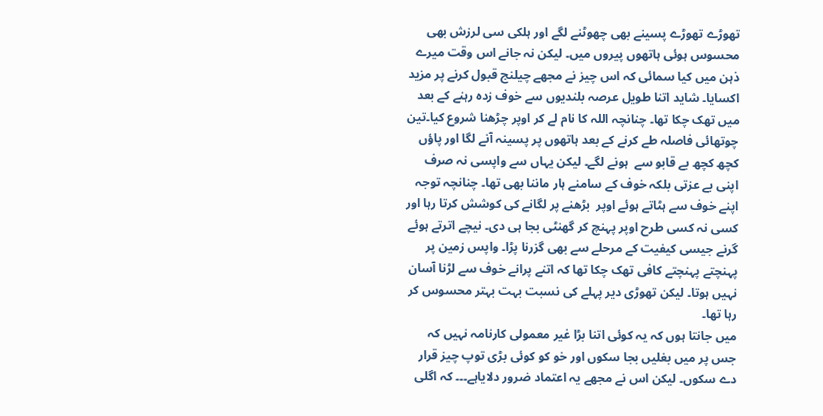تھوڑے تھوڑے پسینے بھی چھوٹنے لگے اور ہلکی سی لرزش بھی محسوس ہوئی ہاتھوں پیروں میں۔ لیکن نہ جانے اس وقت میرے ذہن میں کیا سمائی کہ اس چیز نے مجھے چیلنج قبول کرنے پر مزید اکسایا۔ شاید اتنا طویل عرصہ بلندیوں سے خوف زدہ رہنے کے بعد میں تھک چکا تھا۔ چنانچہ اللہ کا نام لے کر اوپر چڑھنا شروع کیا۔تین چوتھائی فاصلہ طے کرنے کے بعد ہاتھوں پر پسینہ آنے لگا اور پاؤں کچھ کچھ بے قابو سے  ہونے لگے۔ لیکن یہاں سے واپسی نہ صرف اپنی بے عزتی بلکہ خوف کے سامنے ہار ماننا بھی تھا۔ چنانچہ توجہ اپنے خوف سے ہٹاتے ہوئے اوپر  بڑھنے پر لگانے کی کوشش کرتا رہا اور کسی نہ کسی طرح اوپر پہنچ کر گھنٹی بجا ہی دی۔ نیچے اترتے ہوئے گرنے جیسی کیفیت کے مرحلے سے بھی گزرنا پڑا۔ واپس زمین پر پہنچتے پہنچتے کافی تھک چکا تھا کہ اتنے پرانے خوف سے لڑنا آسان نہیں ہوتا۔ لیکن تھوڑی دیر پہلے کی نسبت بہت بہتر محسوس کر رہا تھا۔
میں جانتا ہوں کہ یہ کوئی اتنا بڑا غیر معمولی کارنامہ نہیں کہ جس پر میں بغلیں بجا سکوں اور خو کو کوئی بڑی توپ چیز قرار دے سکوں۔ لیکن اس نے مجھے یہ اعتماد ضرور دلایاہے۔۔۔ کہ اگلی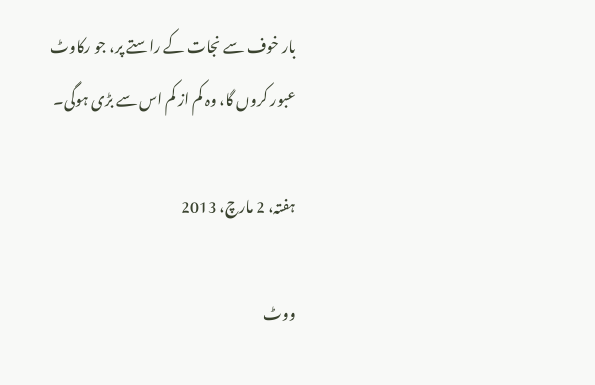بار خوف سے نجات کے راستے پر، جو رکاوٹ عبور کروں گا، وہ کم از کم اس سے بڑی ہوگی۔

ہفتہ، 2 مارچ، 2013

ووٹ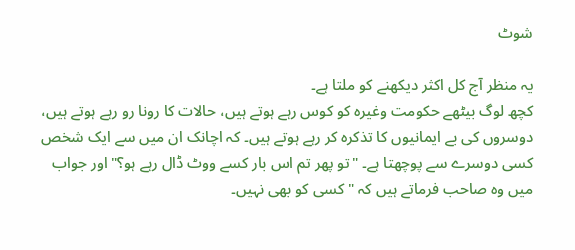شوٹ

یہ منظر آج کل اکثر دیکھنے کو ملتا ہے۔
کچھ لوگ بیٹھے حکومت وغیرہ کو کوس رہے ہوتے ہیں، حالات کا رونا رو رہے ہوتے ہیں، دوسروں کی بے ایمانیوں کا تذکرہ کر رہے ہوتے ہیں۔ کہ اچانک ان میں سے ایک شخص کسی دوسرے سے پوچھتا ہے۔ "تو پھر تم اس بار کسے ووٹ ڈال رہے ہو؟" اور جواب میں وہ صاحب فرماتے ہیں کہ "کسی کو بھی نہیں۔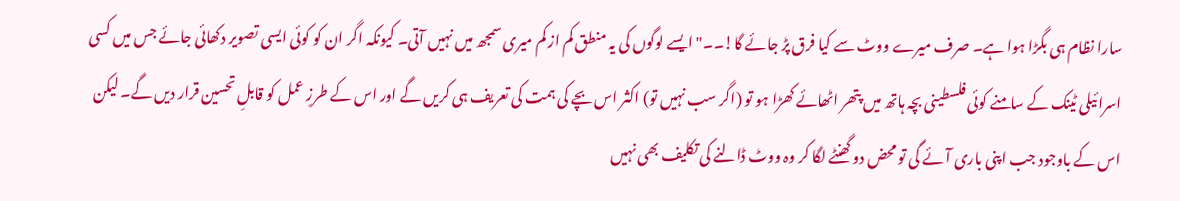سارا نظام ہی بگڑا ہوا ہے۔ صرف میرے ووٹ سے کیا فرق پڑ جائے گا!۔۔" ایسے لوگوں کی یہ منطق کم از کم میری سمجھ میں نہیں آتی۔ کیونکہ اگر ان کو کوئی ایسی تصویر دکھائی جائے جس میں کسی اسرائیلی ٹینک کے سامنے کوئی فلسطینی بچہ ہاتھ میں پتھر اٹھائے کھڑا ہو تو (اگر سب نہیں تو) اکثر اس بچے کی ہمت کی تعریف ہی کریں گے اور اس کے طرزِ عمل کو قابلِ تحسین قرار دیں گے۔ لیکن اس کے باوجود جب اپنی باری آئے گی تو محض دو گھنٹے لگا کر وہ ووٹ ڈالنے کی تکلیف بھی نہیں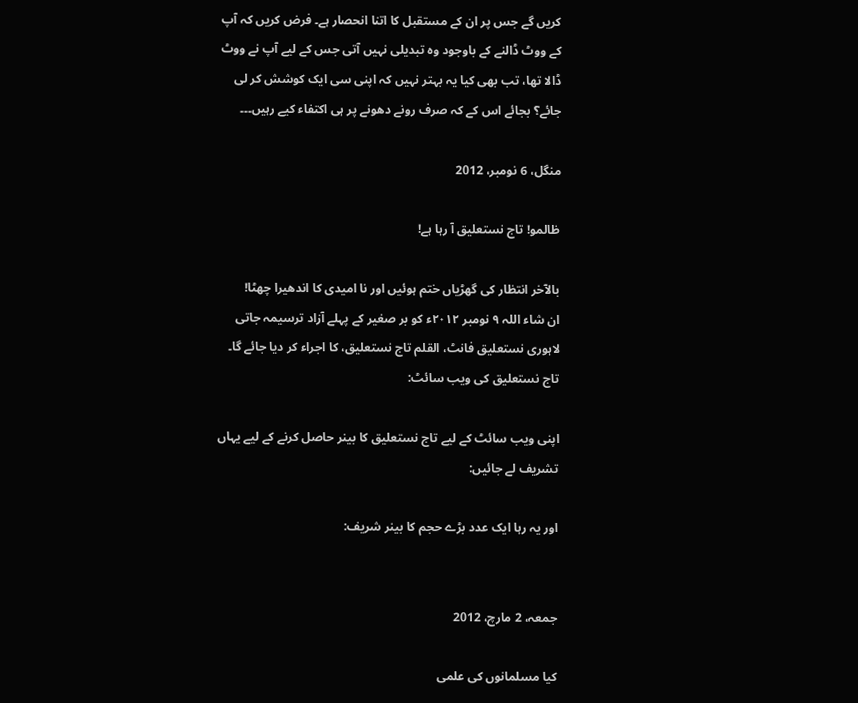کریں گے جس پر ان کے مستقبل کا اتنا انحصار ہے۔ فرض کریں کہ آپ کے ووٹ ڈالنے کے باوجود وہ تبدیلی نہیں آتی جس کے لیے آپ نے ووٹ ڈالا تھا، تب بھی کیا یہ بہتر نہیں کہ اپنی سی ایک کوشش کر لی جائے؟ بجائے اس کے کہ صرف رونے دھونے پر ہی اکتفاء کیے رہیں۔۔۔

منگل، 6 نومبر، 2012

ظالمو! تاج نستعلیق آ رہا ہے!

بالآخر انتظار کی گھڑیاں ختم ہوئیں اور نا امیدی کا اندھیرا چھٹا!
ان شاء اللہ ۹ نومبر ۲۰۱۲ء کو بر صغیر کے پہلے آزاد ترسیمہ جاتی لاہوری نستعلیق فانٹ، القلم تاج نستعلیق، کا اجراء کر دیا جائے گا۔
تاج نستعلیق کی ویب سائٹ:

اپنی ویب سائٹ کے لیے تاج نستعلیق کا بینر حاصل کرنے کے لیے یہاں تشریف لے جائیں:

اور یہ رہا ایک عدد بڑے حجم کا بینر شریف:


جمعہ، 2 مارچ، 2012

کیا مسلمانوں کی علمی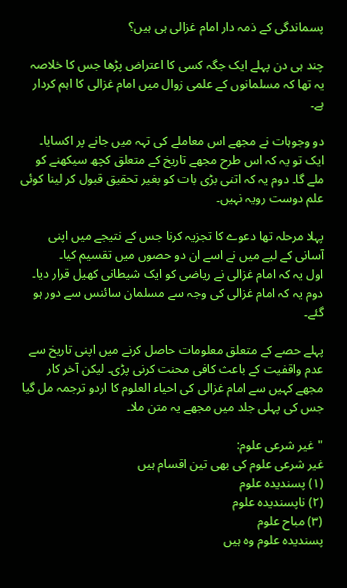پسماندگی کے ذمہ دار امام غزالی ہی ہیں؟

چند ہی دن پہلے ایک جگہ کسی کا اعتراض پڑھا جس کا خلاصہ یہ تھا کہ مسلمانوں کے علمی زوال میں امام غزالی کا اہم کردار ہے۔

دو وجوہات نے مجھے اس معاملے کی تہہ میں جانے پر اکسایا۔ ایک تو یہ کہ اس طرح مجھے تاریخ کے متعلق کچھ سیکھنے کو ملے گا۔ دوم یہ کہ اتنی بڑی بات کو بغیر تحقیق قبول کر لینا کوئی علم دوست رویہ نہیں۔

پہلا مرحلہ تھا دعوے کا تجزیہ کرنا جس کے نتیجے میں اپنی آسانی کے لیے میں نے اسے ان دو حصوں میں تقسیم کیا۔
اول یہ کہ امام غزالی نے ریاضی کو ایک شیطانی کھیل قرار دیا۔
دوم یہ کہ امام غزالی کی وجہ سے مسلمان سائنس سے دور ہو گئے۔

پہلے حصے کے متعلق معلومات حاصل کرنے میں اپنی تاریخ سے عدم واقفیت کے باعث کافی محنت کرنی پڑی۔ لیکن آخر کار مجھے کہیں سے امام غزالی کی احیاء العلوم کا اردو ترجمہ مل گیا جس کی پہلی جلد میں مجھے یہ متن ملا۔

"غیر شرعی علوم:
غیر شرعی علوم کی بھی تین اقسام ہیں
(۱) پسندیدہ علوم
(۲) ناپسندیدہ علوم
(۳) مباح علوم
پسندیدہ علوم وہ ہیں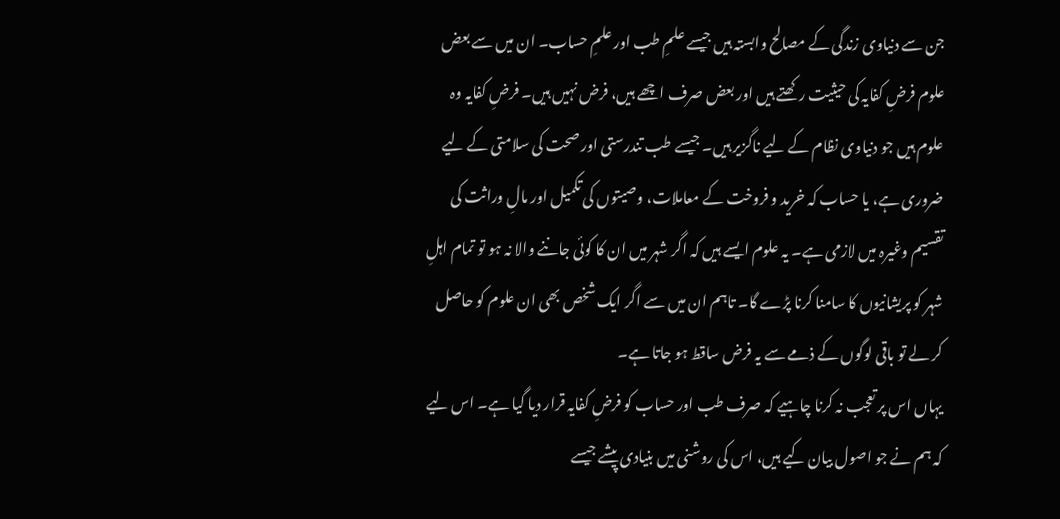جن سے دنیاوی زندگی کے مصالح وابستہ ہیں جیسے علمِ طب اور علمِ حساب۔ ان میں سے بعض علوم فرضِ کفایہ کی حیثیت رکھتے ہیں اور بعض صرف اچھے ہیں، فرض نہیں ہیں۔ فرضِ کفایہ وہ علوم ہیں جو دنیاوی نظام کے لیے ناگزیر ہیں۔ جیسے طب تندرستی اور صحت کی سلامتی کے لیے ضروری ہے، یا حساب کہ خرید و فروخت کے معاملات، وصیتوں کی تکمیل اور مالِ وراثت کی تقسیم وغیرہ میں لازمی ہے۔ یہ علوم ایسے ہیں کہ اگر شہر میں ان کا کوئی جاننے والا نہ ہو تو تمام اہلِ شہر کو پریشانیوں کا سامنا کرنا پڑے گا۔ تاہم ان میں سے اگر ایک شخص بھی ان علوم کو حاصل کر لے تو باقی لوگوں کے ذمے سے یہ فرض ساقط ہو جاتا ہے۔
یہاں اس پر تعجب نہ کرنا چاہیے کہ صرف طب اور حساب کو فرضِ کفایہ قرار دیا گیا ہے۔ اس لیے کہ ہم نے جو اصول بیان کیے ہیں، اس کی روشنی میں بنیادی پیشے جیسے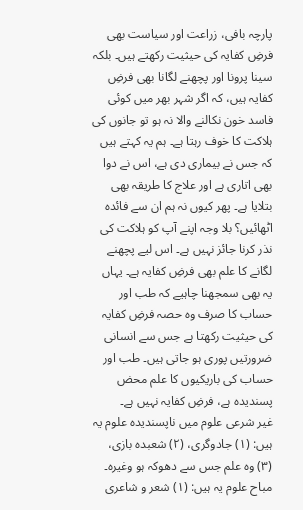پارچہ بافی، زراعت اور سیاست بھی فرضِ کفایہ کی حیثیت رکھتے ہیں۔ بلکہ سینا پرونا اور پچھنے لگانا بھی فرضِ کفایہ ہیں، کہ اگر شہر بھر میں کوئی فاسد خون نکالنے والا نہ ہو تو جانوں کی ہلاکت کا خوف رہتا ہے۔ ہم یہ کہتے ہیں کہ جس نے بیماری دی ہے، اس نے دوا بھی اتاری ہے اور علاج کا طریقہ بھی بتلایا ہے۔ پھر کیوں نہ ہم ان سے فائدہ اٹھائیں؟ بلا وجہ اپنے آپ کو ہلاکت کی نذر کرنا جائز نہیں ہے۔ اس لیے پچھنے لگانے کا علم بھی فرضِ کفایہ ہے۔ یہاں یہ بھی سمجھنا چاہیے کہ طب اور حساب کا صرف وہ حصہ فرضِ کفایہ کی حیثیت رکھتا ہے جس سے انسانی ضرورتیں پوری ہو جاتی ہیں۔ طب اور حساب کی باریکیوں کا علم محض پسندیدہ ہے، فرضِ کفایہ نہیں ہے۔
غیر شرعی علوم میں ناپسندیدہ علوم یہ ہیں: (۱) جادوگری، (۲) شعبدہ بازی، (۳) وہ علم جس سے دھوکہ ہو وغیرہ۔
مباح علوم یہ ہیں: (۱) شعر و شاعری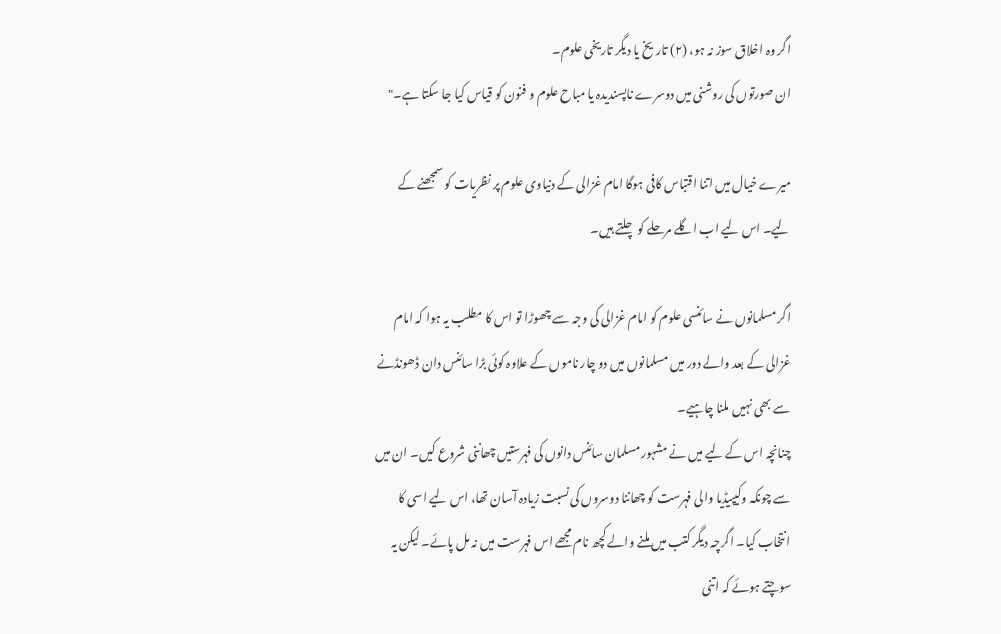اگر وہ اخلاق سوز نہ ہو، (۲) تاریخ یا دیگر تاریخی علوم۔
ان صورتوں کی روشنی میں دوسرے ناپسندیدہ یا مباح علوم و فنون کو قیاس کیا جا سکتا ہے۔"

میرے خیال میں اتنا اقتباس کافی ہوگا امام غزالی کے دنیاوی علوم پر نظریات کو سمجھنے کے لیے۔ اس لیے اب اگلے مرحلے کو چلتے ہیں۔

اگر مسلمانوں نے سائنسی علوم کو امام غزالی کی وجہ سے چھوڑا تو اس کا مطلب یہ ہوا کہ امام غزالی کے بعد والے دور میں مسلمانوں میں دو چار ناموں کے علاوہ کوئی بڑا سائنس دان ڈھونڈنے سے بھی نہیں ملنا چاہیے۔
چنانچہ اس کے لیے میں نے مشہور مسلمان سائنس دانوں کی فہرستیں چھاننی شروع کیں۔ ان میں سے چونکہ وکیپیڈیا والی فہرست کو چھاننا دوسروں کی نسبت زیادہ آسان تھا، اس لیے اسی کا انتخاب کیا۔ اگرچہ دیگر کتب میں ملنے والے کچھ نام مجھے اس فہرست میں نہ مل پائے۔ لیکن یہ سوچتے ہوئے کہ اتنی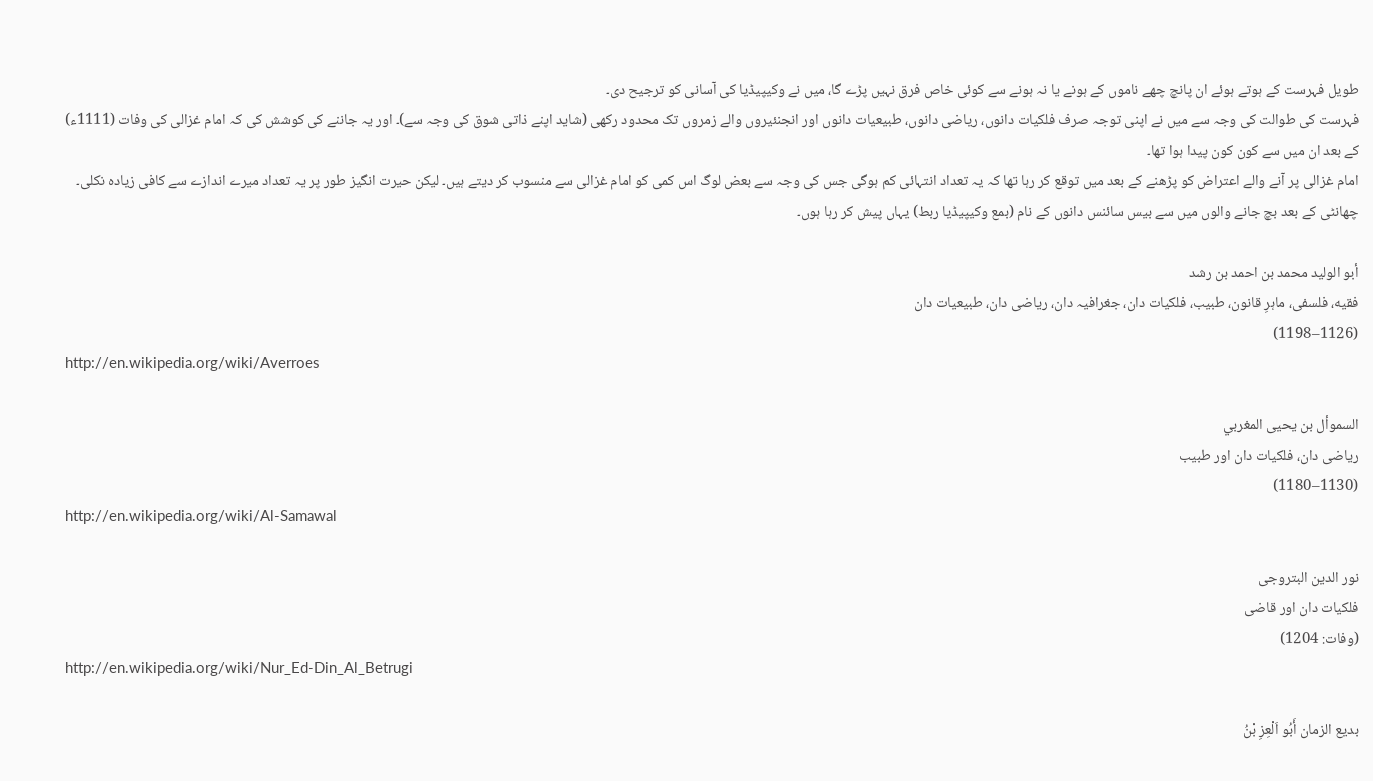طویل فہرست کے ہوتے ہوئے ان پانچ چھے ناموں کے ہونے یا نہ ہونے سے کوئی خاص فرق نہیں پڑے گا، میں نے وکیپیڈیا کی آسانی کو ترجیح دی۔
فہرست کی طوالت کی وجہ سے میں نے اپنی توجہ صرف فلکیات دانوں، ریاضی دانوں، طبیعیات دانوں اور انجنئیروں والے زمروں تک محدود رکھی (شاید اپنے ذاتی شوق کی وجہ سے)۔ اور یہ جاننے کی کوشش کی کہ امام غزالی کی وفات (1111ء) کے بعد ان میں سے کون کون پیدا ہوا تھا۔
امام غزالی پر آنے والے اعتراض کو پڑھنے کے بعد میں توقع کر رہا تھا کہ یہ تعداد انتہائی کم ہوگی جس کی وجہ سے بعض لوگ اس کمی کو امام غزالی سے منسوب کر دیتے ہیں۔ لیکن حیرت انگیز طور پر یہ تعداد میرے اندازے سے کافی زیادہ نکلی۔ چھانٹی کے بعد بچ جانے والوں میں سے بیس سائنس دانوں کے نام (بمع وکیپیڈیا ربط) یہاں پیش کر رہا ہوں۔

أبو الوليد محمد بن احمد بن رشد
فقيه، فلسفی، ماہرِ قانون، طبیب، فلکیات دان، جغرافیہ دان، ریاضی دان، طبیعیات دان
(1126–1198)
http://en.wikipedia.org/wiki/Averroes

السموأل بن يحيى المغربي
ریاضی دان، فلکیات دان اور طبیب
(1130–1180)
http://en.wikipedia.org/wiki/Al-Samawal

نور الدین البتروجی
فلکیات دان اور قاضی
(وفات: 1204)
http://en.wikipedia.org/wiki/Nur_Ed-Din_Al_Betrugi

بديع الزمان أَبُو اَلْعِزِ بْنُ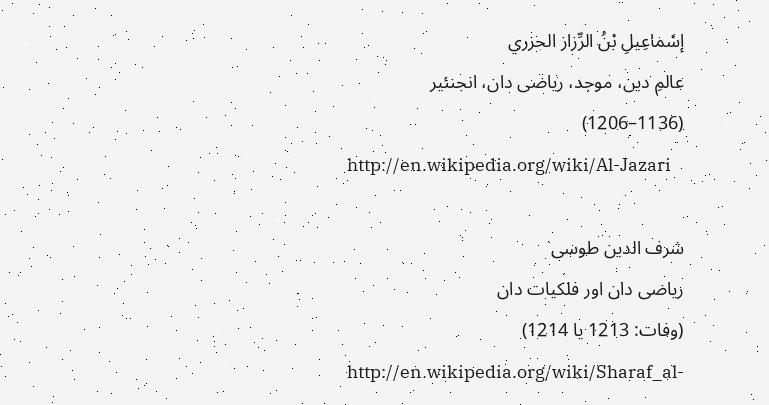إسْماعِيلِ بْنُ الرِّزاز الجزري
عالمِ دین، موجد، ریاضی دان، انجنئیر
(1136–1206)
http://en.wikipedia.org/wiki/Al-Jazari

شرف الدین طوسی
ریاضی دان اور فلکیات دان
(وفات: 1213 یا 1214)
http://en.wikipedia.org/wiki/Sharaf_al-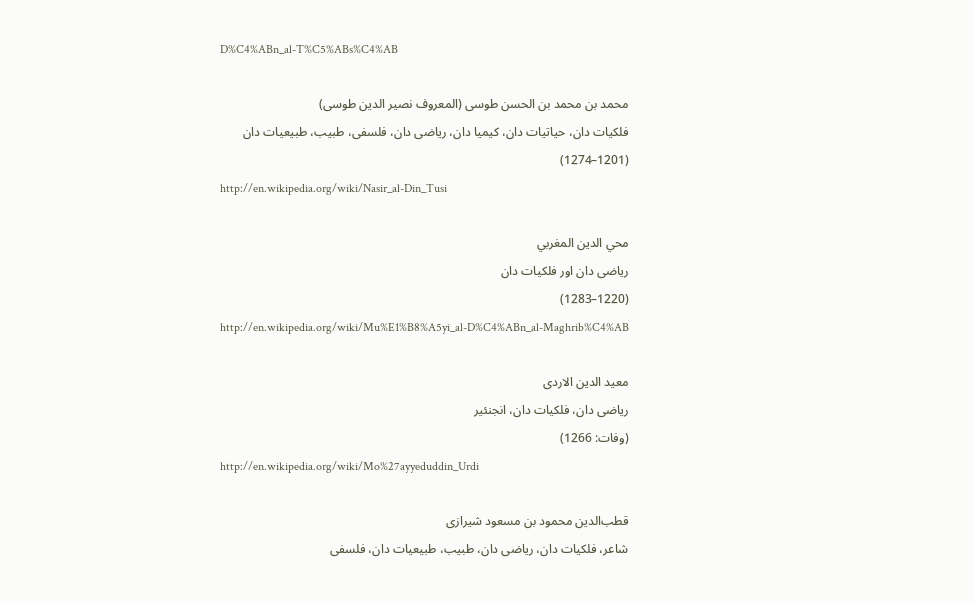D%C4%ABn_al-T%C5%ABs%C4%AB

محمد بن محمد بن الحسن طوسی (المعروف نصیر الدین طوسی)
فلکیات دان، حیاتیات دان، کیمیا دان، ریاضی دان، فلسفی، طبیب، طبیعیات دان
(1201–1274)
http://en.wikipedia.org/wiki/Nasir_al-Din_Tusi

محي الدين المغربي
ریاضی دان اور فلکیات دان
(1220–1283)
http://en.wikipedia.org/wiki/Mu%E1%B8%A5yi_al-D%C4%ABn_al-Maghrib%C4%AB

معید الدین الاردی
ریاضی دان، فلکیات دان، انجنئیر
(وفات: 1266)
http://en.wikipedia.org/wiki/Mo%27ayyeduddin_Urdi

قطب‌الدین محمود بن مسعود شیرازی
شاعر، فلکیات دان، ریاضی دان، طبیب، طبیعیات دان، فلسفی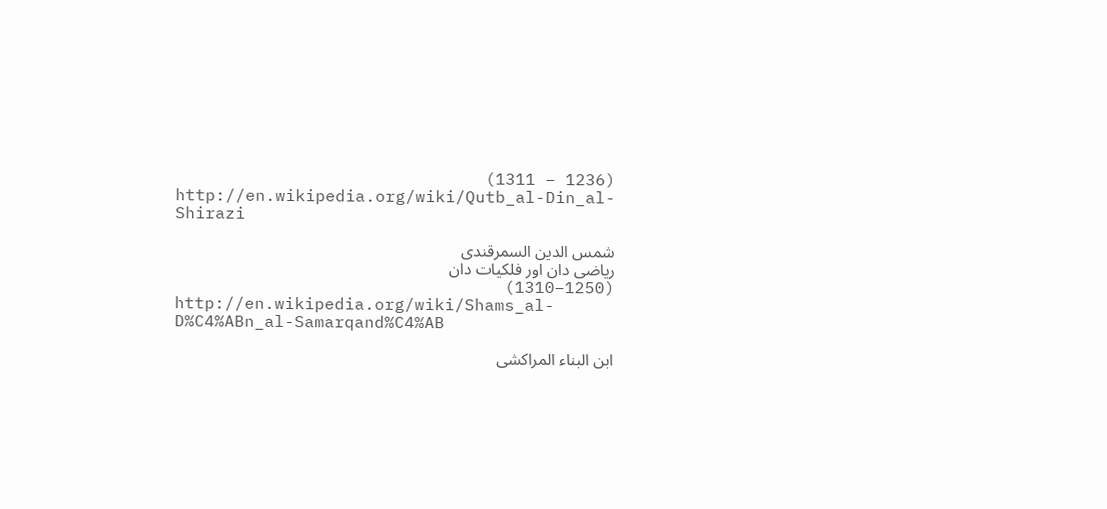(1236 – 1311)
http://en.wikipedia.org/wiki/Qutb_al-Din_al-Shirazi

شمس الدین السمرقندی
ریاضی دان اور فلکیات دان
(1250–1310)
http://en.wikipedia.org/wiki/Shams_al-D%C4%ABn_al-Samarqand%C4%AB

ابن البناء المراکشی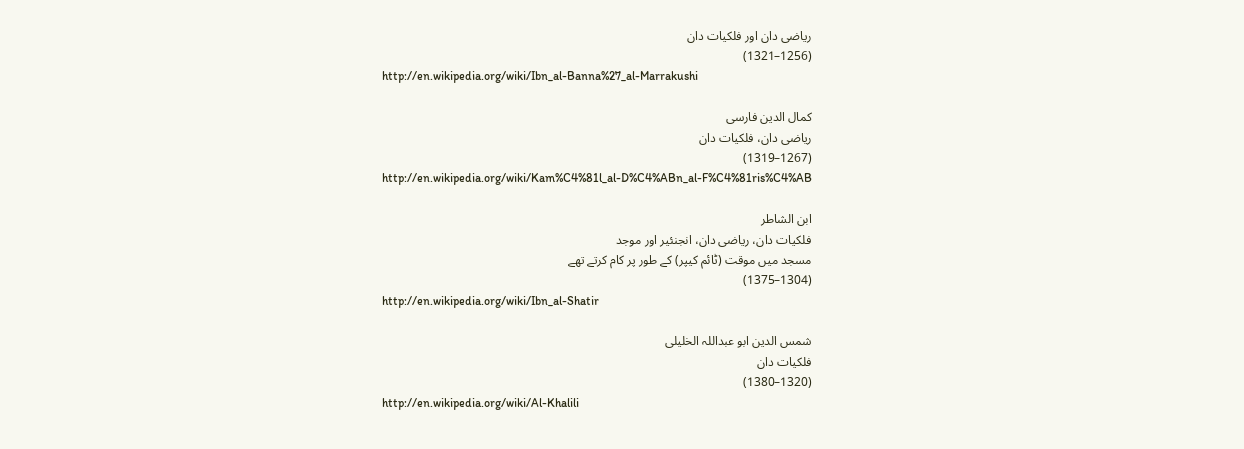ریاضی دان اور فلکیات دان
(1256–1321)
http://en.wikipedia.org/wiki/Ibn_al-Banna%27_al-Marrakushi

کمال الدین فارسی
ریاضی دان، فلکیات دان
(1267–1319)
http://en.wikipedia.org/wiki/Kam%C4%81l_al-D%C4%ABn_al-F%C4%81ris%C4%AB

ابن الشاطر
فلکیات دان، ریاضی دان، انجنئیر اور موجد
مسجد میں موقت (ٹائم کیپر) کے طور پر کام کرتے تھے
(1304–1375)
http://en.wikipedia.org/wiki/Ibn_al-Shatir

شمس الدین ابو عبداللہ الخلیلی
فلکیات دان
(1320–1380)
http://en.wikipedia.org/wiki/Al-Khalili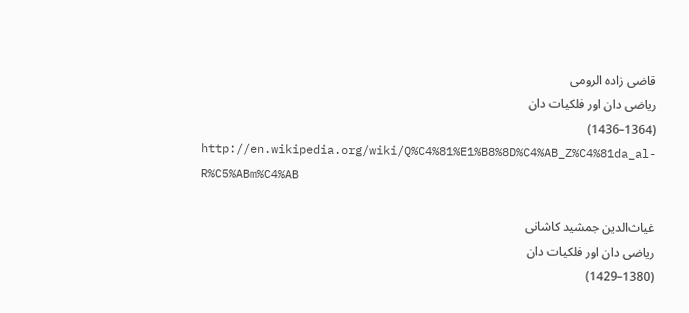قاضی زادہ الرومی
ریاضی دان اور فلکیات دان
(1364–1436)
http://en.wikipedia.org/wiki/Q%C4%81%E1%B8%8D%C4%AB_Z%C4%81da_al-R%C5%ABm%C4%AB

غیاث‌الدین جمشید کاشانی
ریاضی دان اور فلکیات دان
(1380–1429)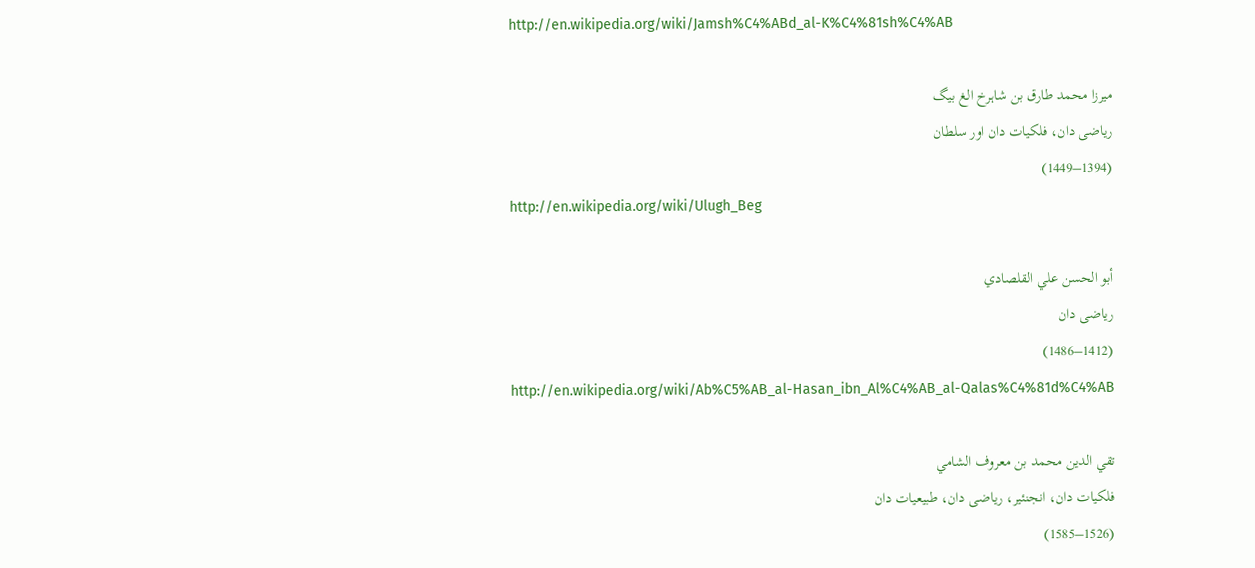http://en.wikipedia.org/wiki/Jamsh%C4%ABd_al-K%C4%81sh%C4%AB

میرزا محمد طارق بن شاہرخ الغ بیگ
ریاضی دان، فلکیات دان اور سلطان
(1394–1449)
http://en.wikipedia.org/wiki/Ulugh_Beg

أبو الحسن علي القلصادي
ریاضی دان
(1412–1486)
http://en.wikipedia.org/wiki/Ab%C5%AB_al-Hasan_ibn_Al%C4%AB_al-Qalas%C4%81d%C4%AB

تقي الدين محمد بن معروف الشامي
فلکیات دان، انجنئیر، ریاضی دان، طبیعیات دان
(1526–1585)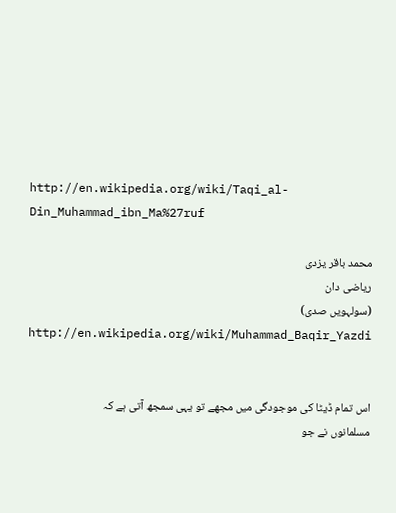http://en.wikipedia.org/wiki/Taqi_al-Din_Muhammad_ibn_Ma%27ruf

محمد باقر یزدی
ریاضی دان
(سولہویں صدی)
http://en.wikipedia.org/wiki/Muhammad_Baqir_Yazdi


اس تمام ڈیٹا کی موجودگی میں مجھے تو یہی سمجھ آتی ہے کہ مسلمانوں نے جو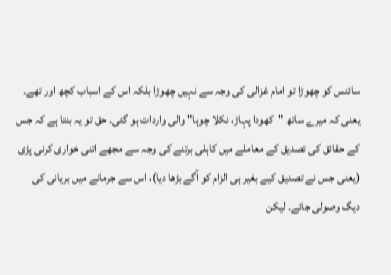سائنس کو چھوڑا تو امام غزالی کی وجہ سے نہیں چھوڑا بلکہ اس کے اسباب کچھ اور تھے۔
یعنی کہ میرے ساتھ "کھودا پہاڑ، نکلا چوہا" والی واردات ہو گئی۔ حق تو یہ بنتا ہے کہ جس کے حقائق کی تصدیق کے معاملے میں کاہلی برتنے کی وجہ سے مجھے اتنی خواری کرنی پڑی (یعنی جس نے تصدیق کیے بغیر ہی الزام کو آگے بڑھا دیا)، اس سے جرمانے میں بریانی کی دیگ وصولی جائے۔ لیکن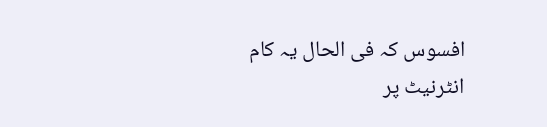افسوس کہ فی الحال یہ کام انٹرنیٹ پر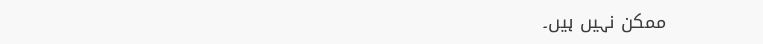ممکن نہیں ہیں۔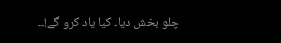چلو بخش دیا۔ کیا یاد کرو گے!۔۔